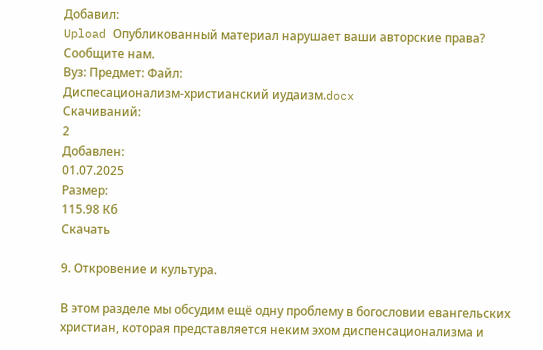Добавил:
Upload Опубликованный материал нарушает ваши авторские права? Сообщите нам.
Вуз: Предмет: Файл:
Диспесационализм-христианский иудаизм.docx
Скачиваний:
2
Добавлен:
01.07.2025
Размер:
115.98 Кб
Скачать

9. Откровение и культура.

В этом разделе мы обсудим ещё одну проблему в богословии евангельских христиан, которая представляется неким эхом диспенсационализма и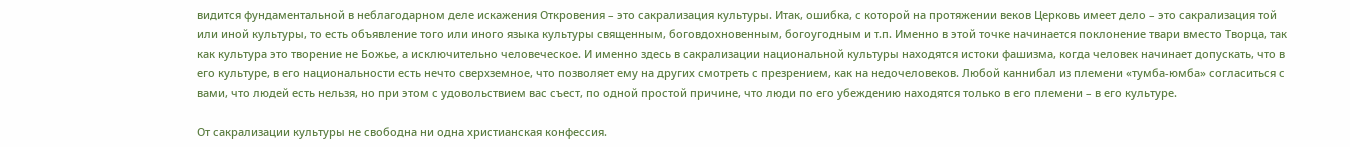видится фундаментальной в неблагодарном деле искажения Откровения – это сакрализация культуры. Итак, ошибка, с которой на протяжении веков Церковь имеет дело – это сакрализация той или иной культуры, то есть объявление того или иного языка культуры священным, боговдохновенным, богоугодным и т.п. Именно в этой точке начинается поклонение твари вместо Творца, так как культура это творение не Божье, а исключительно человеческое. И именно здесь в сакрализации национальной культуры находятся истоки фашизма, когда человек начинает допускать, что в его культуре, в его национальности есть нечто сверхземное, что позволяет ему на других смотреть с презрением, как на недочеловеков. Любой каннибал из племени «тумба-юмба» согласиться с вами, что людей есть нельзя, но при этом с удовольствием вас съест, по одной простой причине, что люди по его убеждению находятся только в его племени – в его культуре.

От сакрализации культуры не свободна ни одна христианская конфессия.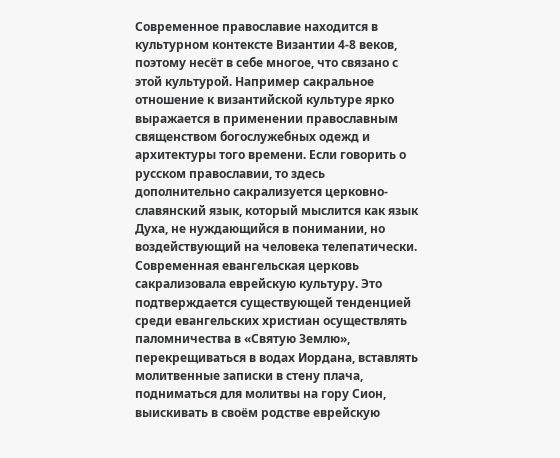Современное православие находится в культурном контексте Византии 4-8 веков, поэтому несёт в себе многое, что связано с этой культурой. Например сакральное отношение к византийской культуре ярко выражается в применении православным священством богослужебных одежд и архитектуры того времени. Если говорить о русском православии, то здесь дополнительно сакрализуется церковно-славянский язык, который мыслится как язык Духа, не нуждающийся в понимании, но воздействующий на человека телепатически. Современная евангельская церковь сакрализовала еврейскую культуру. Это подтверждается существующей тенденцией среди евангельских христиан осуществлять паломничества в «Святую Землю», перекрещиваться в водах Иордана, вставлять молитвенные записки в стену плача, подниматься для молитвы на гору Сион, выискивать в своём родстве еврейскую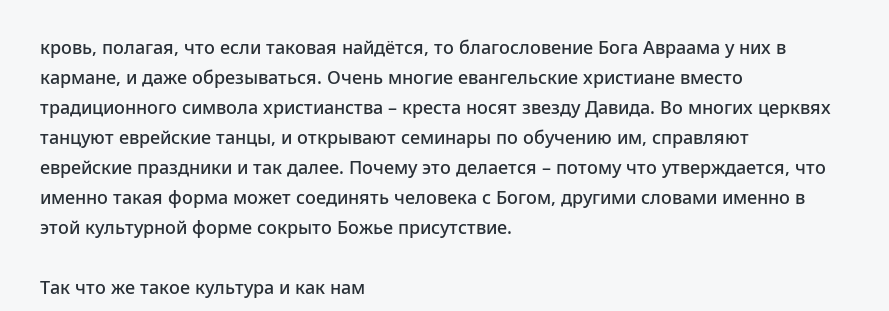кровь, полагая, что если таковая найдётся, то благословение Бога Авраама у них в кармане, и даже обрезываться. Очень многие евангельские христиане вместо традиционного символа христианства – креста носят звезду Давида. Во многих церквях танцуют еврейские танцы, и открывают семинары по обучению им, справляют еврейские праздники и так далее. Почему это делается – потому что утверждается, что именно такая форма может соединять человека с Богом, другими словами именно в этой культурной форме сокрыто Божье присутствие.

Так что же такое культура и как нам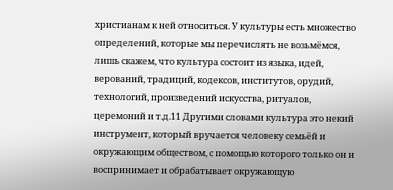христианам к ней относиться. У культуры есть множество определений, которые мы перечислять не возьмёмся, лишь скажем, что культура состоит из языка, идей, верований, традиций, кодексов, институтов, орудий, технологий, произведений искусства, ритуалов, церемоний и т.д.11 Другими словами культура это некий инструмент, который вручается человеку семьёй и окружающим обществом, с помощью которого только он и воспринимает и обрабатывает окружающую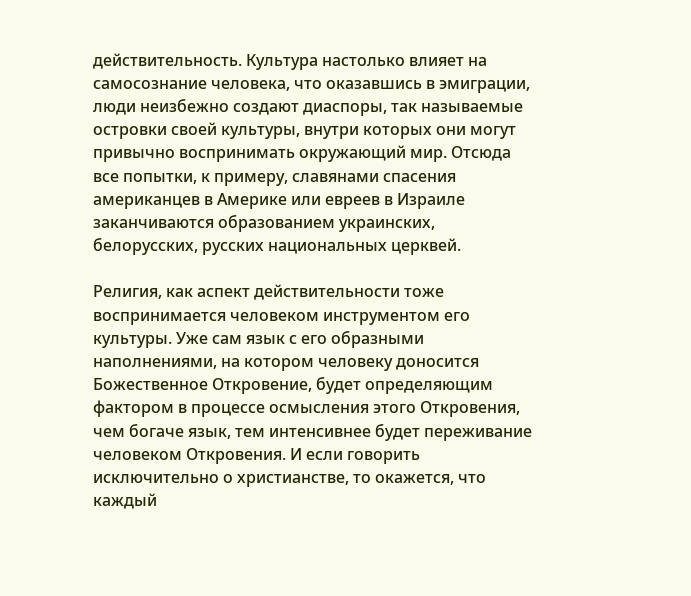действительность. Культура настолько влияет на самосознание человека, что оказавшись в эмиграции, люди неизбежно создают диаспоры, так называемые островки своей культуры, внутри которых они могут привычно воспринимать окружающий мир. Отсюда все попытки, к примеру, славянами спасения американцев в Америке или евреев в Израиле заканчиваются образованием украинских, белорусских, русских национальных церквей.

Религия, как аспект действительности тоже воспринимается человеком инструментом его культуры. Уже сам язык с его образными наполнениями, на котором человеку доносится Божественное Откровение, будет определяющим фактором в процессе осмысления этого Откровения, чем богаче язык, тем интенсивнее будет переживание человеком Откровения. И если говорить исключительно о христианстве, то окажется, что каждый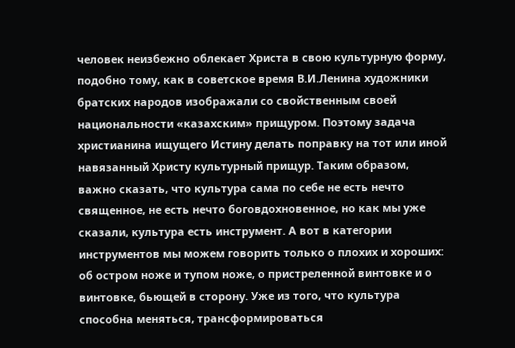человек неизбежно облекает Христа в свою культурную форму, подобно тому, как в советское время В.И.Ленина художники братских народов изображали со свойственным своей национальности «казахским» прищуром. Поэтому задача христианина ищущего Истину делать поправку на тот или иной навязанный Христу культурный прищур. Таким образом, важно сказать, что культура сама по себе не есть нечто священное, не есть нечто боговдохновенное, но как мы уже сказали, культура есть инструмент. А вот в категории инструментов мы можем говорить только о плохих и хороших: об остром ноже и тупом ноже, о пристреленной винтовке и о винтовке, бьющей в сторону. Уже из того, что культура способна меняться, трансформироваться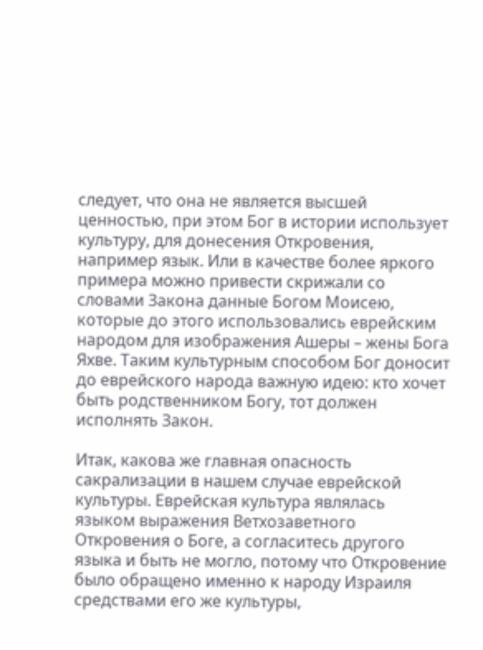следует, что она не является высшей ценностью, при этом Бог в истории использует культуру, для донесения Откровения, например язык. Или в качестве более яркого примера можно привести скрижали со словами Закона данные Богом Моисею, которые до этого использовались еврейским народом для изображения Ашеры – жены Бога Яхве. Таким культурным способом Бог доносит до еврейского народа важную идею: кто хочет быть родственником Богу, тот должен исполнять Закон.

Итак, какова же главная опасность сакрализации в нашем случае еврейской культуры. Еврейская культура являлась языком выражения Ветхозаветного Откровения о Боге, а согласитесь другого языка и быть не могло, потому что Откровение было обращено именно к народу Израиля средствами его же культуры,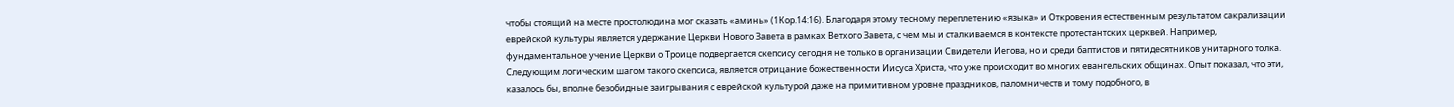чтобы стоящий на месте простолюдина мог сказать «аминь» (1Кор.14:16). Благодаря этому тесному переплетению «языка» и Откровения естественным результатом сакрализации еврейской культуры является удержание Церкви Нового Завета в рамках Ветхого Завета, с чем мы и сталкиваемся в контексте протестантских церквей. Например, фундаментальное учение Церкви о Троице подвергается скепсису сегодня не только в организации Свидетели Иегова, но и среди баптистов и пятидесятников унитарного толка. Следующим логическим шагом такого скепсиса, является отрицание божественности Иисуса Христа, что уже происходит во многих евангельских общинах. Опыт показал, что эти, казалось бы, вполне безобидные заигрывания с еврейской культурой даже на примитивном уровне праздников, паломничеств и тому подобного, в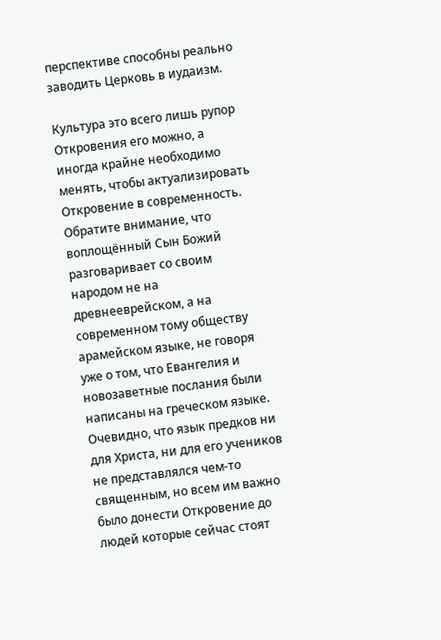перспективе способны реально заводить Церковь в иудаизм.

Культура это всего лишь рупор Откровения его можно, а иногда крайне необходимо менять, чтобы актуализировать Откровение в современность. Обратите внимание, что воплощённый Сын Божий разговаривает со своим народом не на древнееврейском, а на современном тому обществу арамейском языке, не говоря уже о том, что Евангелия и новозаветные послания были написаны на греческом языке. Очевидно, что язык предков ни для Христа, ни для его учеников не представлялся чем-то священным, но всем им важно было донести Откровение до людей которые сейчас стоят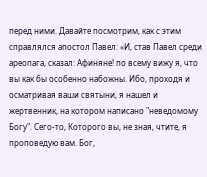перед ними. Давайте посмотрим, как с этим справлялся апостол Павел: «И, став Павел среди ареопага, сказал: Афиняне! по всему вижу я, что вы как бы особенно набожны. Ибо, проходя и осматривая ваши святыни, я нашел и жертвенник, на котором написано "неведомому Богу". Сего-то, Которого вы, не зная, чтите, я проповедую вам. Бог,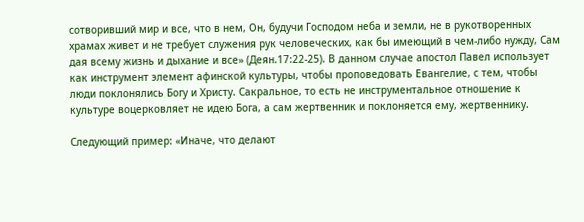сотворивший мир и все, что в нем, Он, будучи Господом неба и земли, не в рукотворенных храмах живет и не требует служения рук человеческих, как бы имеющий в чем-либо нужду, Сам дая всему жизнь и дыхание и все» (Деян.17:22-25). В данном случае апостол Павел использует как инструмент элемент афинской культуры, чтобы проповедовать Евангелие, с тем, чтобы люди поклонялись Богу и Христу. Сакральное, то есть не инструментальное отношение к культуре воцерковляет не идею Бога, а сам жертвенник и поклоняется ему, жертвеннику.

Следующий пример: «Иначе, что делают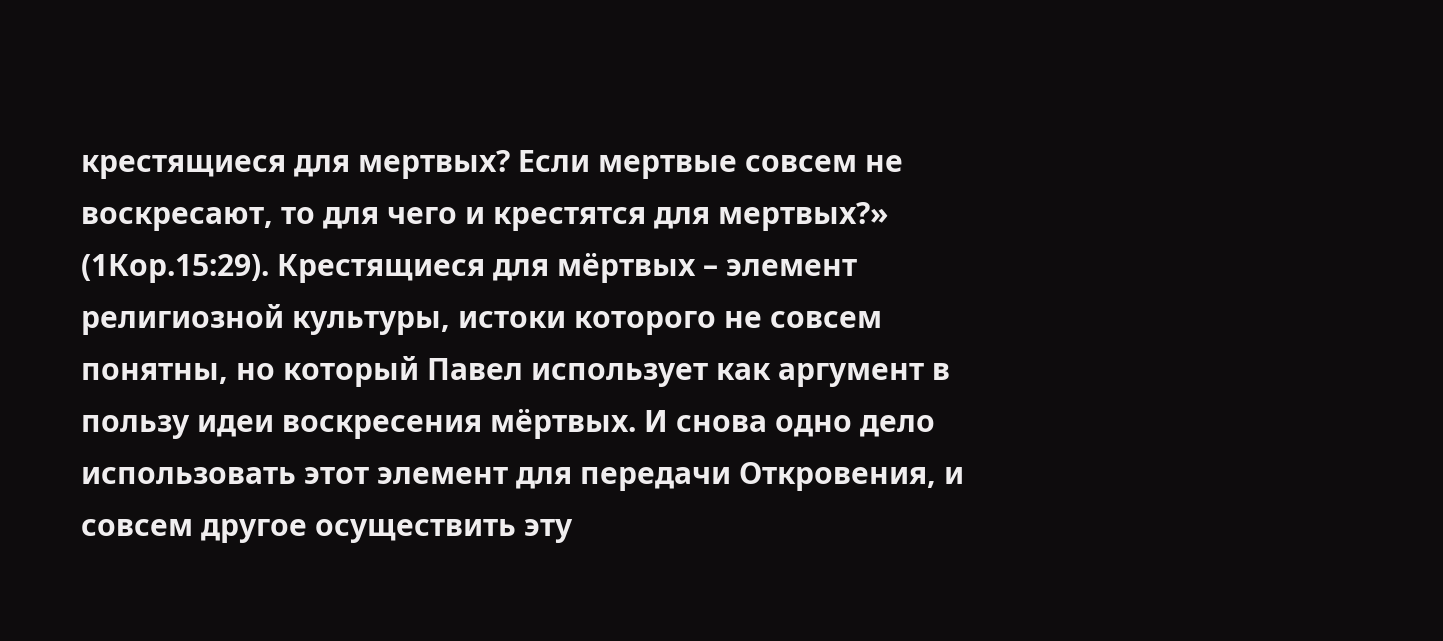крестящиеся для мертвых? Если мертвые совсем не воскресают, то для чего и крестятся для мертвых?» (1Кор.15:29). Крестящиеся для мёртвых – элемент религиозной культуры, истоки которого не совсем понятны, но который Павел использует как аргумент в пользу идеи воскресения мёртвых. И снова одно дело использовать этот элемент для передачи Откровения, и совсем другое осуществить эту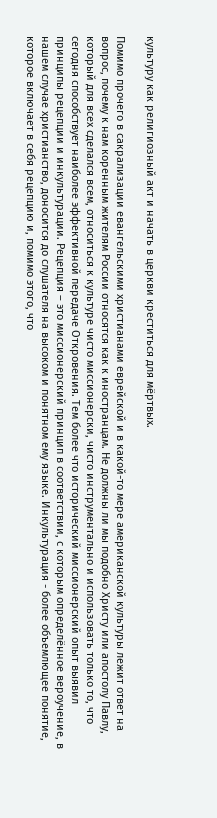культуру как религиозный акт и начать в церкви креститься для мёртвых.

Помимо прочего в сакрализации евангельскими христианами еврейской и в какой-то мере американской культуры лежит ответ на вопрос, почему к нам коренным жителям России относятся как к иностранцам. Не должны ли мы подобно Христу или апостолу Павлу, который для всех сделался всем, относиться к культуре чисто миссионерски, чисто инструментально и использовать только то, что сегодня способствует наиболее эффективной передаче Откровения. Тем более что исторический миссионерский опыт выявил принципы рецепции и инкультурации. Рецепция – это миссионерский принцип в соответствии, с которым определённое вероучение, в нашем случае христианство, доносится до слушателя на высоком и понятном ему языке. Инкультурация - более объемлющее понятие, которое включает в себя рецепцию и, помимо этого, что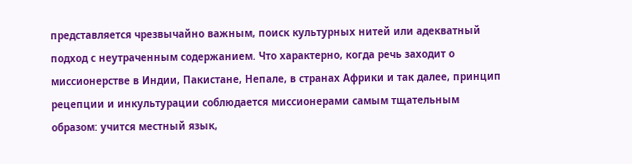представляется чрезвычайно важным, поиск культурных нитей или адекватный подход с неутраченным содержанием. Что характерно, когда речь заходит о миссионерстве в Индии, Пакистане, Непале, в странах Африки и так далее, принцип рецепции и инкультурации соблюдается миссионерами самым тщательным образом: учится местный язык,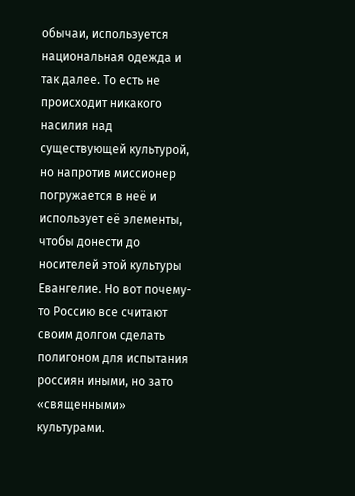обычаи, используется национальная одежда и так далее. То есть не происходит никакого насилия над существующей культурой, но напротив миссионер погружается в неё и использует её элементы, чтобы донести до носителей этой культуры Евангелие. Но вот почему-то Россию все считают своим долгом сделать полигоном для испытания россиян иными, но зато «священными» культурами.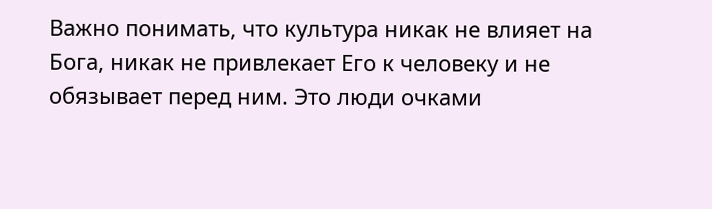Важно понимать, что культура никак не влияет на Бога, никак не привлекает Его к человеку и не обязывает перед ним. Это люди очками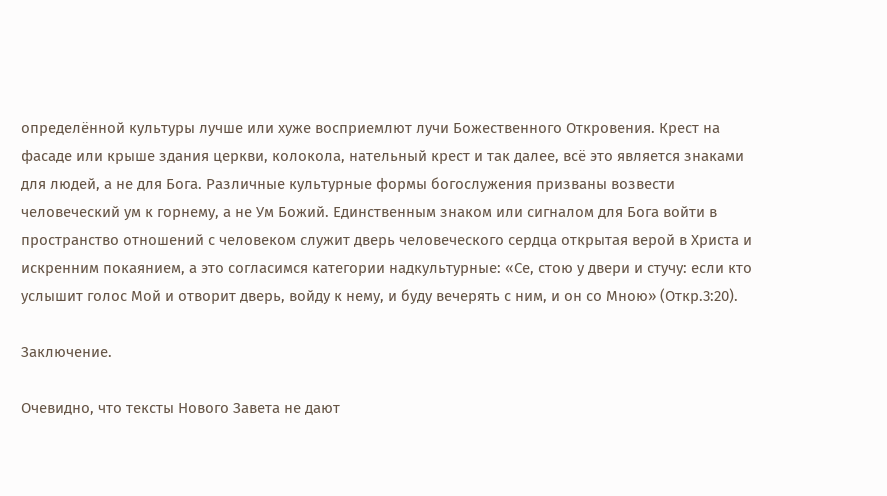определённой культуры лучше или хуже восприемлют лучи Божественного Откровения. Крест на фасаде или крыше здания церкви, колокола, нательный крест и так далее, всё это является знаками для людей, а не для Бога. Различные культурные формы богослужения призваны возвести человеческий ум к горнему, а не Ум Божий. Единственным знаком или сигналом для Бога войти в пространство отношений с человеком служит дверь человеческого сердца открытая верой в Христа и искренним покаянием, а это согласимся категории надкультурные: «Се, стою у двери и стучу: если кто услышит голос Мой и отворит дверь, войду к нему, и буду вечерять с ним, и он со Мною» (Откр.3:20).

Заключение.

Очевидно, что тексты Нового Завета не дают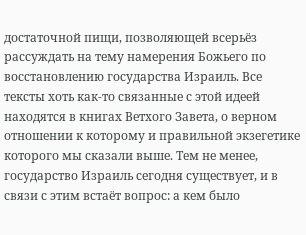достаточной пищи, позволяющей всерьёз рассуждать на тему намерения Божьего по восстановлению государства Израиль. Все тексты хоть как-то связанные с этой идеей находятся в книгах Ветхого Завета, о верном отношении к которому и правильной экзегетике которого мы сказали выше. Тем не менее, государство Израиль сегодня существует, и в связи с этим встаёт вопрос: а кем было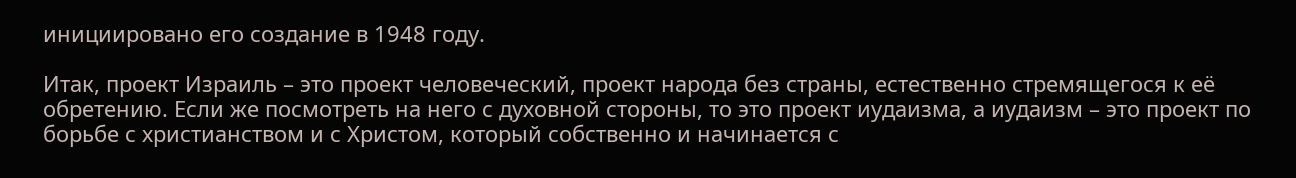инициировано его создание в 1948 году.

Итак, проект Израиль – это проект человеческий, проект народа без страны, естественно стремящегося к её обретению. Если же посмотреть на него с духовной стороны, то это проект иудаизма, а иудаизм – это проект по борьбе с христианством и с Христом, который собственно и начинается с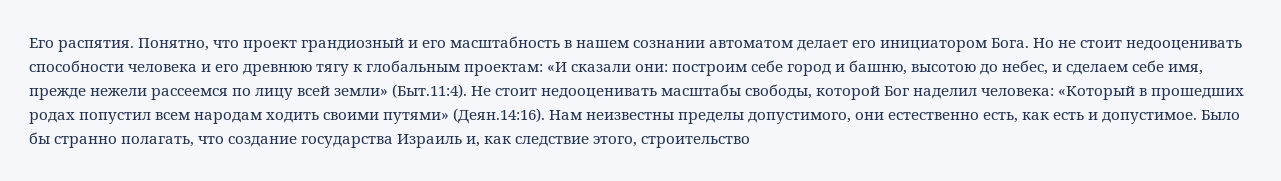Его распятия. Понятно, что проект грандиозный и его масштабность в нашем сознании автоматом делает его инициатором Бога. Но не стоит недооценивать способности человека и его древнюю тягу к глобальным проектам: «И сказали они: построим себе город и башню, высотою до небес, и сделаем себе имя, прежде нежели рассеемся по лицу всей земли» (Быт.11:4). Не стоит недооценивать масштабы свободы, которой Бог наделил человека: «Который в прошедших родах попустил всем народам ходить своими путями» (Деян.14:16). Нам неизвестны пределы допустимого, они естественно есть, как есть и допустимое. Было бы странно полагать, что создание государства Израиль и, как следствие этого, строительство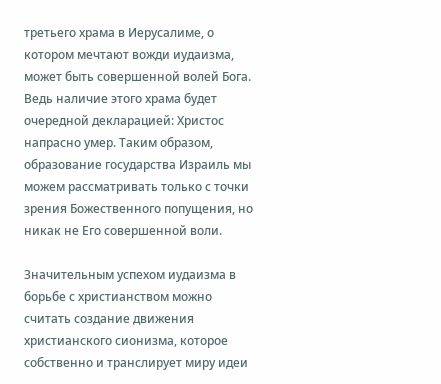третьего храма в Иерусалиме, о котором мечтают вожди иудаизма, может быть совершенной волей Бога. Ведь наличие этого храма будет очередной декларацией: Христос напрасно умер. Таким образом, образование государства Израиль мы можем рассматривать только с точки зрения Божественного попущения, но никак не Его совершенной воли.

Значительным успехом иудаизма в борьбе с христианством можно считать создание движения христианского сионизма, которое собственно и транслирует миру идеи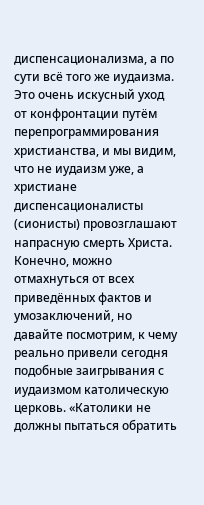диспенсационализма, а по сути всё того же иудаизма. Это очень искусный уход от конфронтации путём перепрограммирования христианства, и мы видим, что не иудаизм уже, а христиане диспенсационалисты (сионисты) провозглашают напрасную смерть Христа. Конечно, можно отмахнуться от всех приведённых фактов и умозаключений, но давайте посмотрим, к чему реально привели сегодня подобные заигрывания с иудаизмом католическую церковь. «Католики не должны пытаться обратить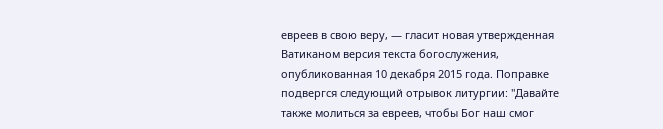евреев в свою веру, — гласит новая утвержденная Ватиканом версия текста богослужения, опубликованная 10 декабря 2015 года. Поправке подвергся следующий отрывок литургии: "Давайте также молиться за евреев, чтобы Бог наш смог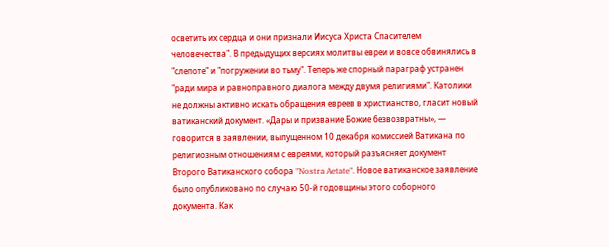осветить их сердца и они признали Иисуса Христа Спасителем человечества". В предыдущих версиях молитвы евреи и вовсе обвинялись в "слепоте" и "погружении во тьму". Теперь же спорный параграф устранен "ради мира и равноправного диалога между двумя религиями". Католики не должны активно искать обращения евреев в христианство, гласит новый ватиканский документ. «Дары и призвание Божие безвозвратны», — говорится в заявлении, выпущенном 10 декабря комиссией Ватикана по религиозным отношениям с евреями, который разъясняет документ Второго Ватиканского собора "Nostra Aetate". Новое ватиканское заявление было опубликовано по случаю 50-й годовщины этого соборного документа. Как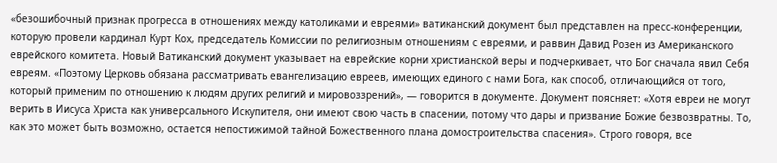«безошибочный признак прогресса в отношениях между католиками и евреями» ватиканский документ был представлен на пресс-конференции, которую провели кардинал Курт Кох, председатель Комиссии по религиозным отношениям с евреями, и раввин Давид Розен из Американского еврейского комитета. Новый Ватиканский документ указывает на еврейские корни христианской веры и подчеркивает, что Бог сначала явил Себя евреям. «Поэтому Церковь обязана рассматривать евангелизацию евреев, имеющих единого с нами Бога, как способ, отличающийся от того, который применим по отношению к людям других религий и мировоззрений», — говорится в документе. Документ поясняет: «Хотя евреи не могут верить в Иисуса Христа как универсального Искупителя, они имеют свою часть в спасении, потому что дары и призвание Божие безвозвратны. То, как это может быть возможно, остается непостижимой тайной Божественного плана домостроительства спасения». Строго говоря, все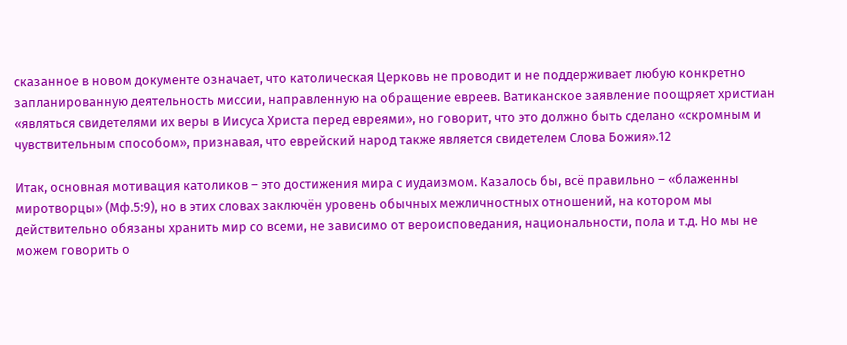сказанное в новом документе означает, что католическая Церковь не проводит и не поддерживает любую конкретно запланированную деятельность миссии, направленную на обращение евреев. Ватиканское заявление поощряет христиан «являться свидетелями их веры в Иисуса Христа перед евреями», но говорит, что это должно быть сделано «скромным и чувствительным способом», признавая, что еврейский народ также является свидетелем Слова Божия».12

Итак, основная мотивация католиков – это достижения мира с иудаизмом. Казалось бы, всё правильно – «блаженны миротворцы» (Мф.5:9), но в этих словах заключён уровень обычных межличностных отношений, на котором мы действительно обязаны хранить мир со всеми, не зависимо от вероисповедания, национальности, пола и т.д. Но мы не можем говорить о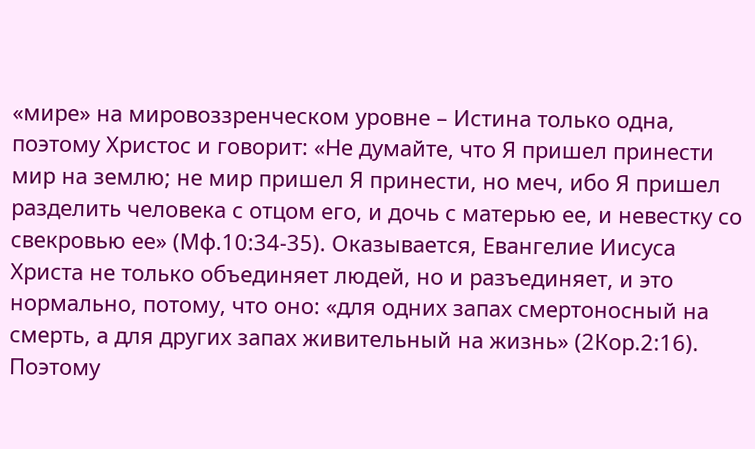«мире» на мировоззренческом уровне – Истина только одна, поэтому Христос и говорит: «Не думайте, что Я пришел принести мир на землю; не мир пришел Я принести, но меч, ибо Я пришел разделить человека с отцом его, и дочь с матерью ее, и невестку со свекровью ее» (Мф.10:34-35). Оказывается, Евангелие Иисуса Христа не только объединяет людей, но и разъединяет, и это нормально, потому, что оно: «для одних запах смертоносный на смерть, а для других запах живительный на жизнь» (2Кор.2:16). Поэтому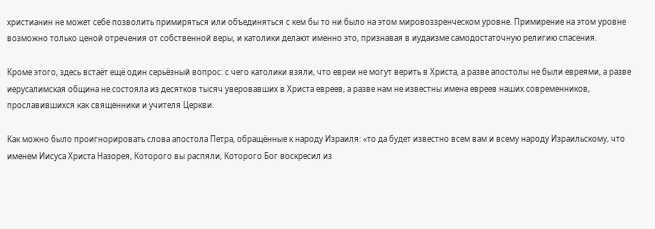христианин не может себе позволить примиряться или объединяться с кем бы то ни было на этом мировоззренческом уровне. Примирение на этом уровне возможно только ценой отречения от собственной веры, и католики делают именно это, признавая в иудаизме самодостаточную религию спасения.

Кроме этого, здесь встаёт ещё один серьёзный вопрос: с чего католики взяли, что евреи не могут верить в Христа, а разве апостолы не были евреями, а разве иерусалимская община не состояла из десятков тысяч уверовавших в Христа евреев, а разве нам не известны имена евреев наших современников, прославившихся как священники и учителя Церкви.

Как можно было проигнорировать слова апостола Петра, обращённые к народу Израиля: «то да будет известно всем вам и всему народу Израильскому, что именем Иисуса Христа Назорея, Которого вы распяли, Которого Бог воскресил из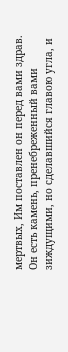мертвых, Им поставлен он перед вами здрав. Он есть камень, пренебреженный вами зиждущими, но сделавшийся главою угла, и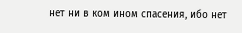нет ни в ком ином спасения, ибо нет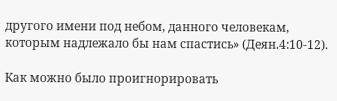другого имени под небом, данного человекам, которым надлежало бы нам спастись» (Деян.4:10-12).

Как можно было проигнорировать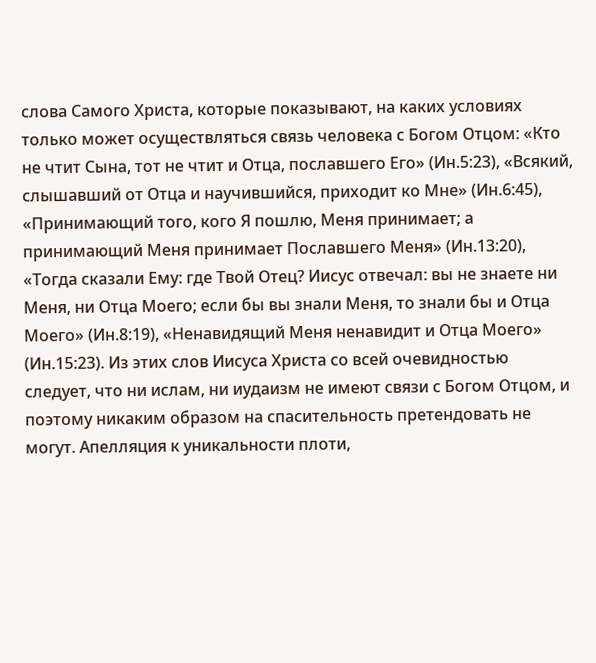слова Самого Христа, которые показывают, на каких условиях только может осуществляться связь человека с Богом Отцом: «Кто не чтит Сына, тот не чтит и Отца, пославшего Его» (Ин.5:23), «Всякий, слышавший от Отца и научившийся, приходит ко Мне» (Ин.6:45), «Принимающий того, кого Я пошлю, Меня принимает; а принимающий Меня принимает Пославшего Меня» (Ин.13:20), «Тогда сказали Ему: где Твой Отец? Иисус отвечал: вы не знаете ни Меня, ни Отца Моего; если бы вы знали Меня, то знали бы и Отца Моего» (Ин.8:19), «Ненавидящий Меня ненавидит и Отца Моего» (Ин.15:23). Из этих слов Иисуса Христа со всей очевидностью следует, что ни ислам, ни иудаизм не имеют связи с Богом Отцом, и поэтому никаким образом на спасительность претендовать не могут. Апелляция к уникальности плоти,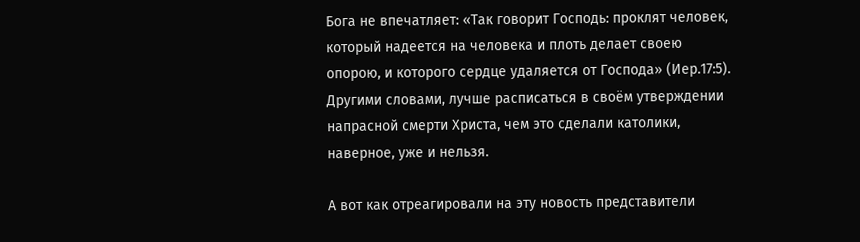Бога не впечатляет: «Так говорит Господь: проклят человек, который надеется на человека и плоть делает своею опорою, и которого сердце удаляется от Господа» (Иер.17:5). Другими словами, лучше расписаться в своём утверждении напрасной смерти Христа, чем это сделали католики, наверное, уже и нельзя.

А вот как отреагировали на эту новость представители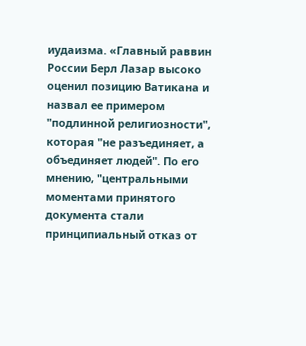иудаизма. «Главный раввин России Берл Лазар высоко оценил позицию Ватикана и назвал ее примером "подлинной религиозности", которая "не разъединяет, а объединяет людей". По его мнению, "центральными моментами принятого документа стали принципиальный отказ от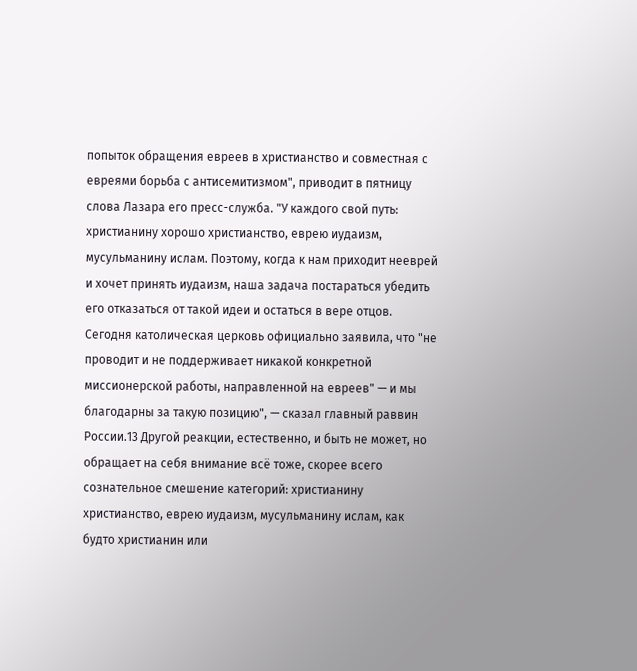попыток обращения евреев в христианство и совместная с евреями борьба с антисемитизмом", приводит в пятницу слова Лазара его пресс-служба. "У каждого свой путь: христианину хорошо христианство, еврею иудаизм, мусульманину ислам. Поэтому, когда к нам приходит нееврей и хочет принять иудаизм, наша задача постараться убедить его отказаться от такой идеи и остаться в вере отцов. Сегодня католическая церковь официально заявила, что "не проводит и не поддерживает никакой конкретной миссионерской работы, направленной на евреев" — и мы благодарны за такую позицию", — сказал главный раввин России.13 Другой реакции, естественно, и быть не может, но обращает на себя внимание всё тоже, скорее всего сознательное смешение категорий: христианину христианство, еврею иудаизм, мусульманину ислам, как будто христианин или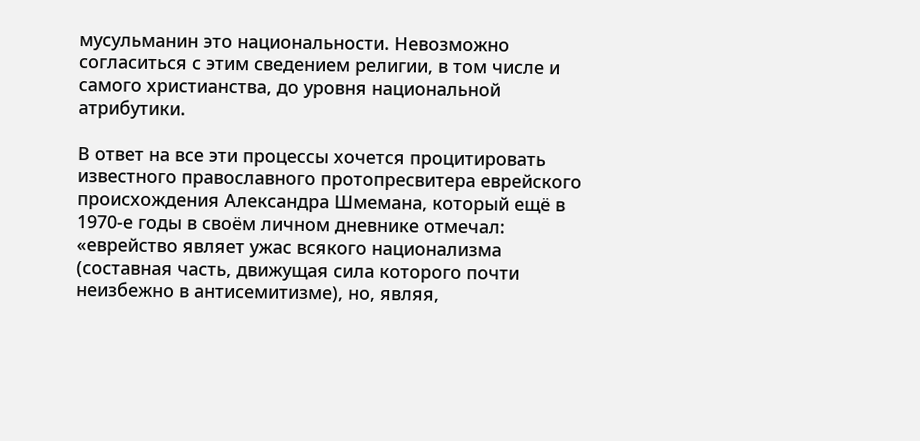мусульманин это национальности. Невозможно согласиться с этим сведением религии, в том числе и самого христианства, до уровня национальной атрибутики.

В ответ на все эти процессы хочется процитировать известного православного протопресвитера еврейского происхождения Александра Шмемана, который ещё в 1970-е годы в своём личном дневнике отмечал: «еврейство являет ужас всякого национализма (составная часть, движущая сила которого почти неизбежно в антисемитизме), но, являя,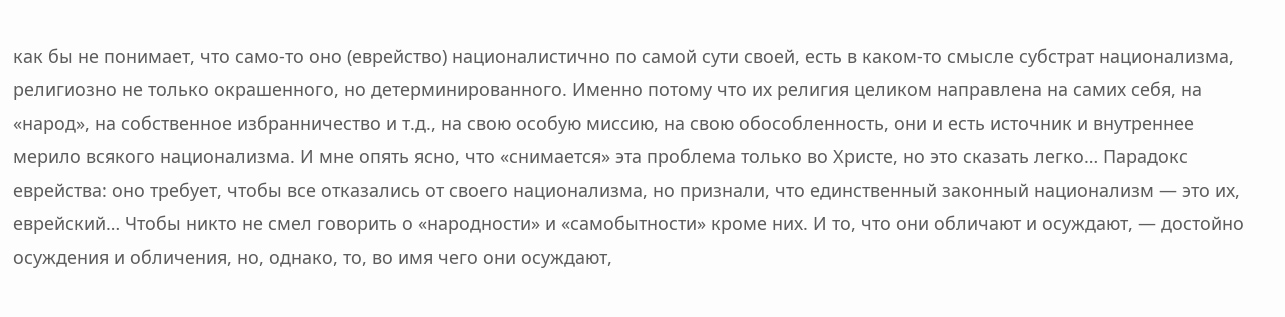как бы не понимает, что само-то оно (еврейство) националистично по самой сути своей, есть в каком-то смысле субстрат национализма, религиозно не только окрашенного, но детерминированного. Именно потому что их религия целиком направлена на самих себя, на «народ», на собственное избранничество и т.д., на свою особую миссию, на свою обособленность, они и есть источник и внутреннее мерило всякого национализма. И мне опять ясно, что «снимается» эта проблема только во Христе, но это сказать легко… Парадокс еврейства: оно требует, чтобы все отказались от своего национализма, но признали, что единственный законный национализм — это их, еврейский… Чтобы никто не смел говорить о «народности» и «самобытности» кроме них. И то, что они обличают и осуждают, — достойно осуждения и обличения, но, однако, то, во имя чего они осуждают,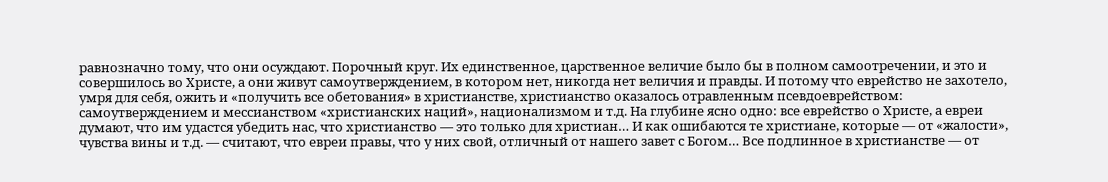равнозначно тому, что они осуждают. Порочный круг. Их единственное, царственное величие было бы в полном самоотречении, и это и совершилось во Христе, а они живут самоутверждением, в котором нет, никогда нет величия и правды. И потому что еврейство не захотело, умря для себя, ожить и «получить все обетования» в христианстве, христианство оказалось отравленным псевдоеврейством: самоутверждением и мессианством «христианских наций», национализмом и т.д. На глубине ясно одно: все еврейство о Христе, а евреи думают, что им удастся убедить нас, что христианство — это только для христиан… И как ошибаются те христиане, которые — от «жалости», чувства вины и т.д. — считают, что евреи правы, что у них свой, отличный от нашего завет с Богом… Все подлинное в христианстве — от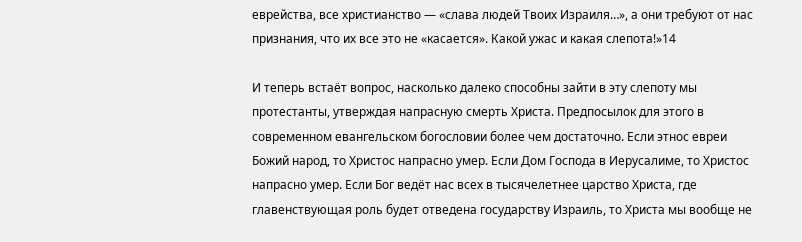еврейства, все христианство — «слава людей Твоих Израиля…», а они требуют от нас признания, что их все это не «касается». Какой ужас и какая слепота!»14

И теперь встаёт вопрос, насколько далеко способны зайти в эту слепоту мы протестанты, утверждая напрасную смерть Христа. Предпосылок для этого в современном евангельском богословии более чем достаточно. Если этнос евреи Божий народ, то Христос напрасно умер. Если Дом Господа в Иерусалиме, то Христос напрасно умер. Если Бог ведёт нас всех в тысячелетнее царство Христа, где главенствующая роль будет отведена государству Израиль, то Христа мы вообще не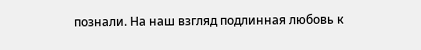познали. На наш взгляд подлинная любовь к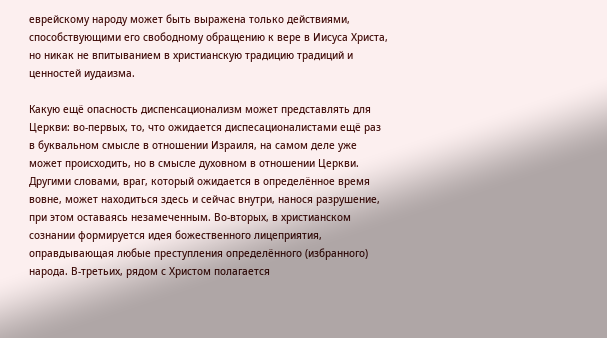еврейскому народу может быть выражена только действиями, способствующими его свободному обращению к вере в Иисуса Христа, но никак не впитыванием в христианскую традицию традиций и ценностей иудаизма.

Какую ещё опасность диспенсационализм может представлять для Церкви: во-первых, то, что ожидается диспесационалистами ещё раз в буквальном смысле в отношении Израиля, на самом деле уже может происходить, но в смысле духовном в отношении Церкви. Другими словами, враг, который ожидается в определённое время вовне, может находиться здесь и сейчас внутри, нанося разрушение, при этом оставаясь незамеченным. Во-вторых, в христианском сознании формируется идея божественного лицеприятия, оправдывающая любые преступления определённого (избранного) народа. В-третьих, рядом с Христом полагается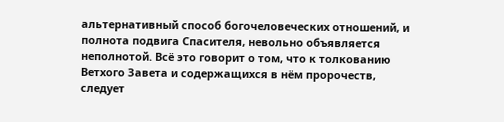альтернативный способ богочеловеческих отношений, и полнота подвига Спасителя, невольно объявляется неполнотой. Всё это говорит о том, что к толкованию Ветхого Завета и содержащихся в нём пророчеств, следует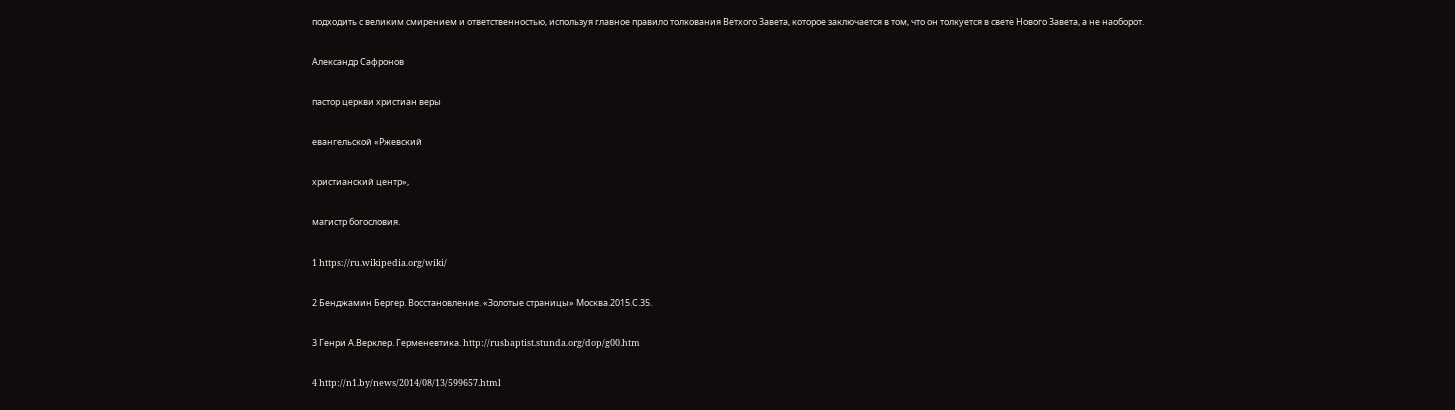подходить с великим смирением и ответственностью, используя главное правило толкования Ветхого Завета, которое заключается в том, что он толкуется в свете Нового Завета, а не наоборот.

Александр Сафронов

пастор церкви христиан веры

евангельской «Ржевский

христианский центр»,

магистр богословия.

1 https://ru.wikipedia.org/wiki/

2 Бенджамин Бергер. Восстановление. «Золотые страницы» Москва.2015.С.35.

3 Генри А.Верклер. Герменевтика. http://rusbaptist.stunda.org/dop/g00.htm

4 http://n1.by/news/2014/08/13/599657.html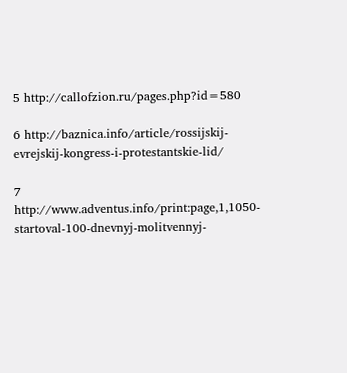5 http://callofzion.ru/pages.php?id=580

6 http://baznica.info/article/rossijskij-evrejskij-kongress-i-protestantskie-lid/

7 http://www.adventus.info/print:page,1,1050-startoval-100-dnevnyj-molitvennyj-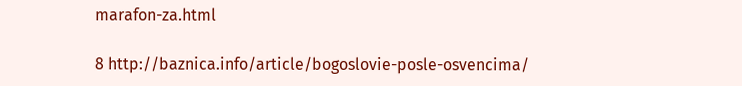marafon-za.html

8 http://baznica.info/article/bogoslovie-posle-osvencima/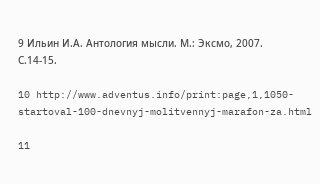9 Ильин И.А. Антология мысли. М.: Эксмо, 2007. С.14-15.

10 http://www.adventus.info/print:page,1,1050-startoval-100-dnevnyj-molitvennyj-marafon-za.html

11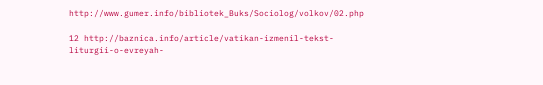http://www.gumer.info/bibliotek_Buks/Sociolog/volkov/02.php

12 http://baznica.info/article/vatikan-izmenil-tekst-liturgii-o-evreyah-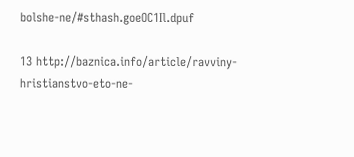bolshe-ne/#sthash.goeOC1Il.dpuf

13 http://baznica.info/article/ravviny-hristianstvo-eto-ne-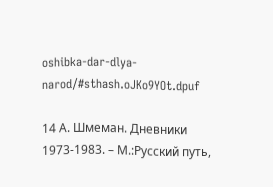oshibka-dar-dlya-narod/#sthash.oJKo9YOt.dpuf

14 А. Шмеман. Дневники 1973-1983. – М.:Русский путь,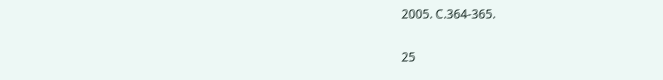2005. С.364-365.

25